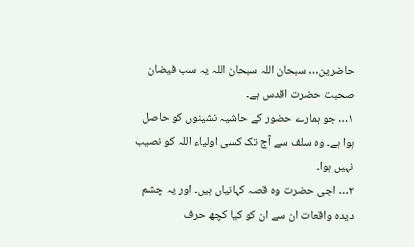حاضرین… سبحان اللہ سبحان اللہ یہ سب فیضان صحبت حضرت اقدس ہے۔
۱… جو ہمارے حضور کے حاشیہ نشینوں کو حاصل ہوا ہے۔ وہ سلف سے آج تک کسی اولیاء اللہ کو نصیب نہیں ہوا۔
۲… اجی حضرت وہ قصہ کہانیاں ہیں۔ اور یہ چشم دیدہ واقعات ان سے ان کو کیا کچھ حرف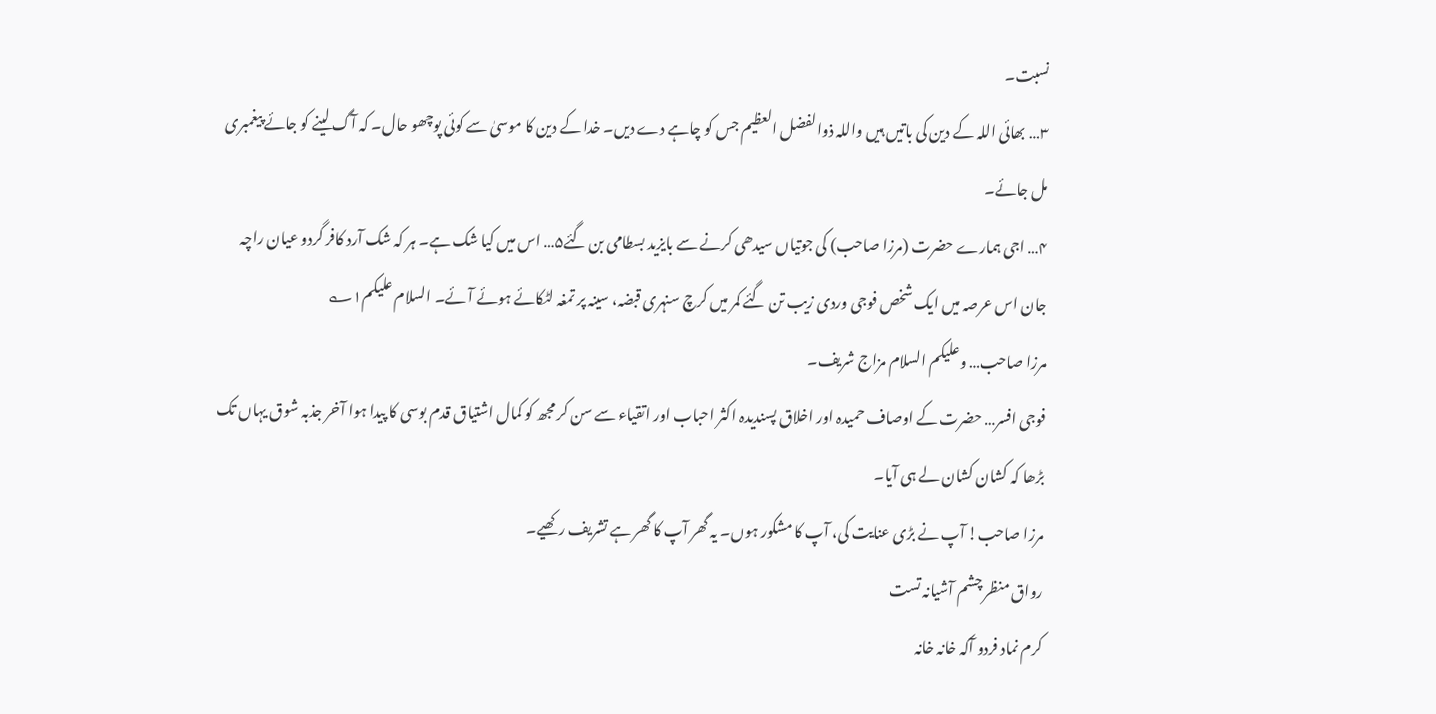نسبت۔
۳… بھائی اللہ کے دین کی باتیں ہیں واللہ ذوالفضل العظیم جس کو چاہے دے دیں۔ خدا کے دین کا موسیٰ سے کوئی پوچھو حال۔ کہ آگ لینے کو جائے پیغمبری مل جائے۔
۴… اجی ہمارے حضرت (مرزا صاحب) کی جوتیاں سیدھی کرنے سے بایزید بسطامی بن گئے۵… اس میں کیا شک ہے۔ ہر کہ شک آرد کافر گردو عیان راچہ جان اس عرصہ میں ایک شخص فوجی وردی زیب تن گئے کمر میں کرچ سنہری قبضہ، سینہ پر تمغہ لٹکائے ہوئے آئے۔ السلام علیکم۱؎
مرزا صاحب… وعلیکم السلام مزاج شریف۔
فوجی افسر… حضرت کے اوصاف حمیدہ اور اخلاق پسندیدہ اکثر احباب اور اتقیاء سے سن کر مجھ کو کمال اشتیاق قدم بوسی کا پیدا ہوا آخر جذبہ شوق یہاں تک بڑھا کہ کشان کشان لے ہی آیا۔
مرزا صاحب! آپ نے بڑی عنایت کی، آپ کا مشکور ہوں۔ یہ گھر آپ کا گھر ہے تشریف رکھیے۔
رواق منظر چشم آشیانہ تست
کرم نماد فردو آکہ خانہ خانہ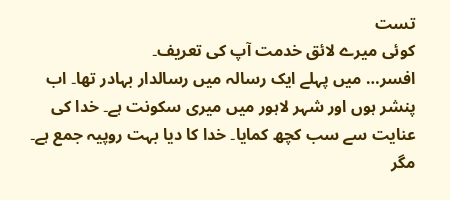تست
کوئی میرے لائق خدمت آپ کی تعریف۔
افسر… میں پہلے ایک رسالہ میں رسالدار بہادر تھا۔ اب پنشر ہوں اور شہر لاہور میں میری سکونت ہے۔ خدا کی عنایت سے سب کچھ کمایا۔ خدا کا دیا بہت روپیہ جمع ہے۔ مگر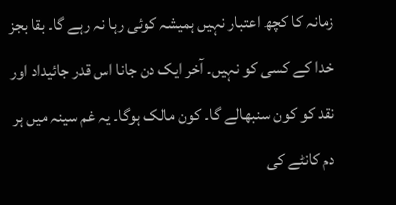زمانہ کا کچھ اعتبار نہیں ہمیشہ کوئی رہا نہ رہے گا۔ بقا بجز خدا کے کسی کو نہیں۔ آخر ایک دن جانا اس قدر جائیداد اور نقد کو کون سنبھالے گا۔ کون مالک ہوگا۔ یہ غم سینہ میں ہر دم کانٹے کی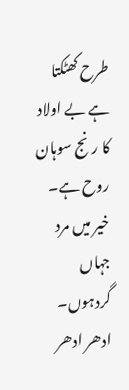طرح کھٹکتا ہے بے اولاد کا رنج سوہان روح ہے۔ خیر میں مرد جہاں گردہوں۔ ادھر ادھر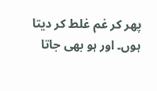پھر کر غم غلط کر دیتا ہوں۔ اور ہو بھی جاتا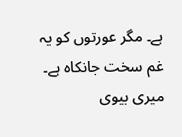ہے۔ مگر عورتوں کو یہ غم سخت جانکاہ ہے۔ میری بیوی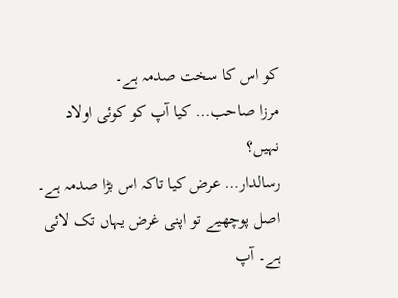کو اس کا سخت صدمہ ہے۔
مرزا صاحب… کیا آپ کو کوئی اولاد نہیں؟
رسالدار… عرض کیا تاکہ اس بڑا صدمہ ہے۔ اصل پوچھیے تو اپنی غرض یہاں تک لائی ہے۔ آپ